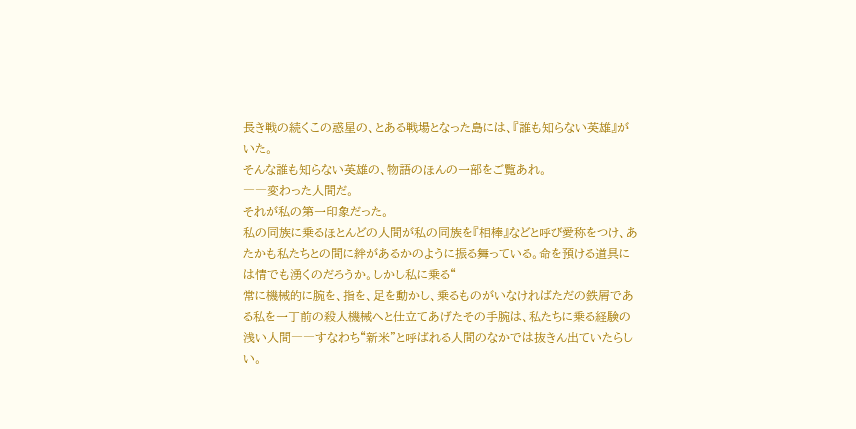長き戦の続くこの惑星の、とある戦場となった島には、『誰も知らない英雄』がいた。
そんな誰も知らない英雄の、物語のほんの一部をご覧あれ。
――変わった人間だ。
それが私の第一印象だった。
私の同族に乗るほとんどの人間が私の同族を『相棒』などと呼び愛称をつけ、あたかも私たちとの間に絆があるかのように振る舞っている。命を預ける道具には情でも湧くのだろうか。しかし私に乗る“
常に機械的に腕を、指を、足を動かし、乗るものがいなければただの鉄屑である私を一丁前の殺人機械へと仕立てあげたその手腕は、私たちに乗る経験の浅い人間――すなわち“新米”と呼ばれる人間のなかでは抜きん出ていたらしい。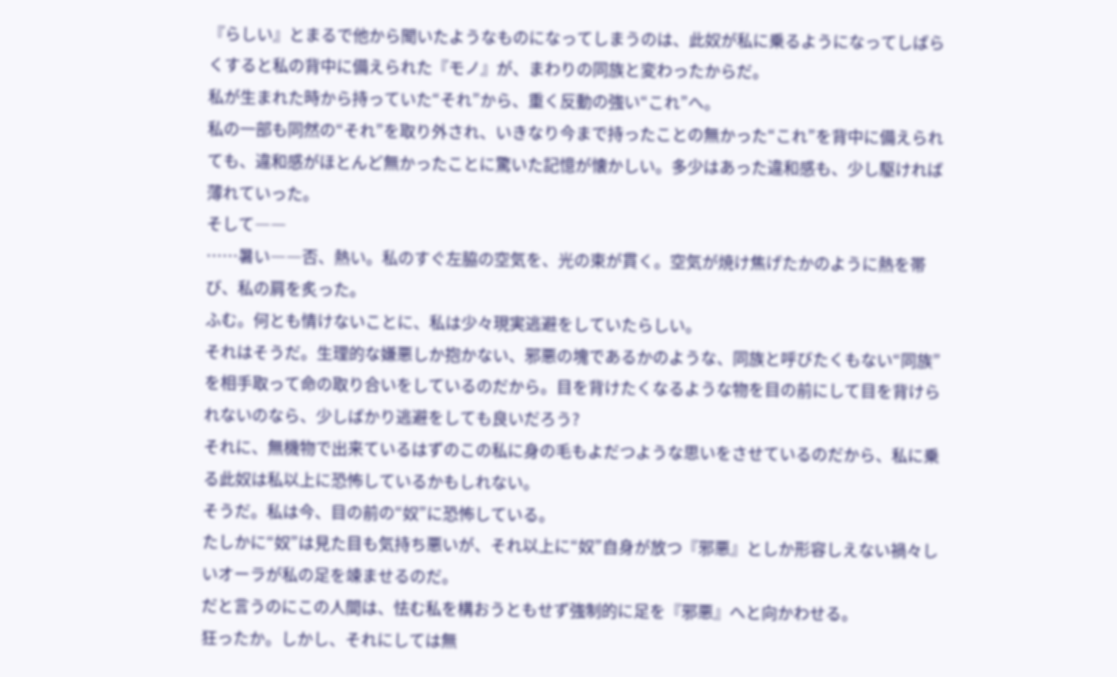『らしい』とまるで他から聞いたようなものになってしまうのは、此奴が私に乗るようになってしばらくすると私の背中に備えられた『モノ』が、まわりの同族と変わったからだ。
私が生まれた時から持っていた“それ”から、重く反動の強い“これ”へ。
私の一部も同然の“それ”を取り外され、いきなり今まで持ったことの無かった“これ”を背中に備えられても、違和感がほとんど無かったことに驚いた記憶が懐かしい。多少はあった違和感も、少し駆ければ薄れていった。
そして――
……暑い――否、熱い。私のすぐ左脇の空気を、光の束が貫く。空気が焼け焦げたかのように熱を帯び、私の肩を炙った。
ふむ。何とも情けないことに、私は少々現実逃避をしていたらしい。
それはそうだ。生理的な嫌悪しか抱かない、邪悪の塊であるかのような、同族と呼びたくもない“同族”を相手取って命の取り合いをしているのだから。目を背けたくなるような物を目の前にして目を背けられないのなら、少しばかり逃避をしても良いだろう?
それに、無機物で出来ているはずのこの私に身の毛もよだつような思いをさせているのだから、私に乗る此奴は私以上に恐怖しているかもしれない。
そうだ。私は今、目の前の“奴”に恐怖している。
たしかに“奴”は見た目も気持ち悪いが、それ以上に“奴”自身が放つ『邪悪』としか形容しえない禍々しいオーラが私の足を竦ませるのだ。
だと言うのにこの人間は、怯む私を構おうともせず強制的に足を『邪悪』へと向かわせる。
狂ったか。しかし、それにしては無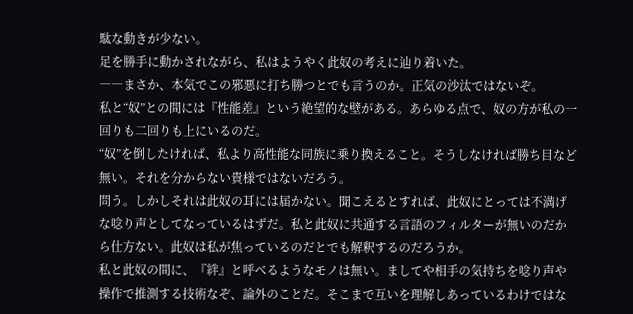駄な動きが少ない。
足を勝手に動かされながら、私はようやく此奴の考えに辿り着いた。
――まさか、本気でこの邪悪に打ち勝つとでも言うのか。正気の沙汰ではないぞ。
私と“奴”との間には『性能差』という絶望的な壁がある。あらゆる点で、奴の方が私の一回りも二回りも上にいるのだ。
“奴”を倒したければ、私より高性能な同族に乗り換えること。そうしなければ勝ち目など無い。それを分からない貴様ではないだろう。
問う。しかしそれは此奴の耳には届かない。聞こえるとすれば、此奴にとっては不満げな唸り声としてなっているはずだ。私と此奴に共通する言語のフィルターが無いのだから仕方ない。此奴は私が焦っているのだとでも解釈するのだろうか。
私と此奴の間に、『絆』と呼べるようなモノは無い。ましてや相手の気持ちを唸り声や操作で推測する技術なぞ、論外のことだ。そこまで互いを理解しあっているわけではな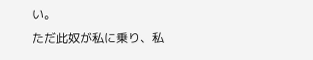い。
ただ此奴が私に乗り、私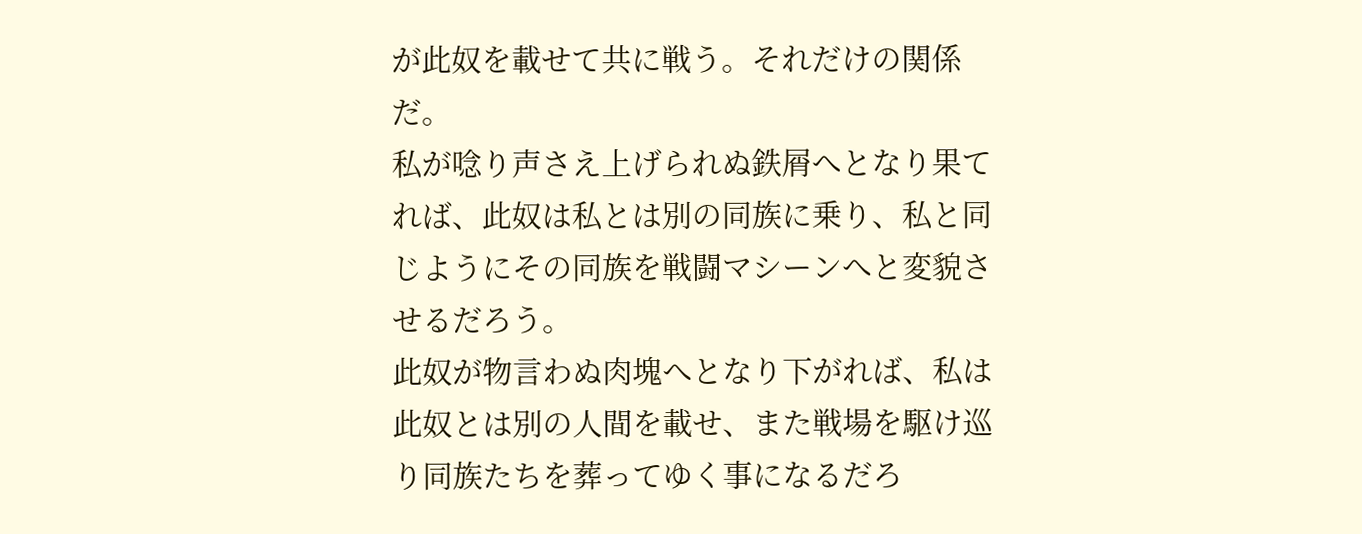が此奴を載せて共に戦う。それだけの関係だ。
私が唸り声さえ上げられぬ鉄屑へとなり果てれば、此奴は私とは別の同族に乗り、私と同じようにその同族を戦闘マシーンへと変貌させるだろう。
此奴が物言わぬ肉塊へとなり下がれば、私は此奴とは別の人間を載せ、また戦場を駆け巡り同族たちを葬ってゆく事になるだろ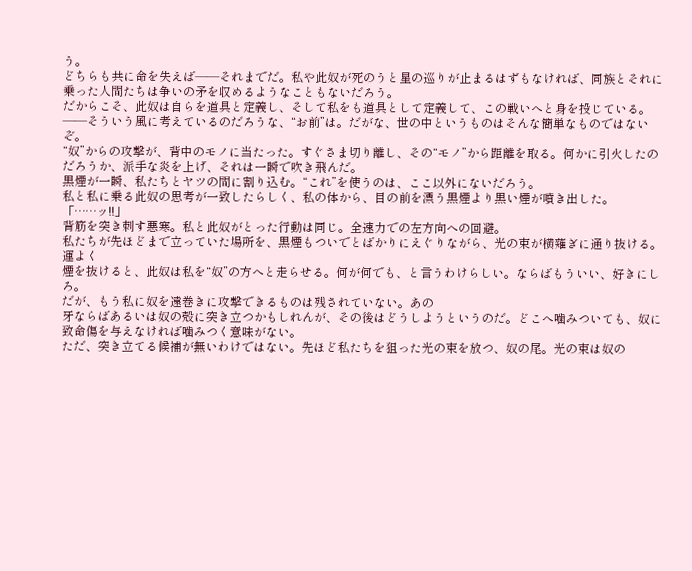う。
どちらも共に命を失えば――それまでだ。私や此奴が死のうと星の巡りが止まるはずもなければ、同族とそれに乗った人間たちは争いの矛を収めるようなこともないだろう。
だからこそ、此奴は自らを道具と定義し、そして私をも道具として定義して、この戦いへと身を投じている。
――そういう風に考えているのだろうな、“お前”は。だがな、世の中というものはそんな簡単なものではないぞ。
“奴”からの攻撃が、背中のモノに当たった。すぐさま切り離し、その“モノ”から距離を取る。何かに引火したのだろうか、派手な炎を上げ、それは一瞬で吹き飛んだ。
黒煙が一瞬、私たちとヤツの間に割り込む。“これ”を使うのは、ここ以外にないだろう。
私と私に乗る此奴の思考が一致したらしく、私の体から、目の前を漂う黒煙より黒い煙が噴き出した。
「……ッ!!」
背筋を突き刺す悪寒。私と此奴がとった行動は同じ。全速力での左方向への回避。
私たちが先ほどまで立っていた場所を、黒煙もついでとばかりにえぐりながら、光の束が横薙ぎに通り抜ける。運よく
煙を抜けると、此奴は私を“奴”の方へと走らせる。何が何でも、と言うわけらしい。ならばもういい、好きにしろ。
だが、もう私に奴を遠巻きに攻撃できるものは残されていない。あの
牙ならばあるいは奴の殻に突き立つかもしれんが、その後はどうしようというのだ。どこへ噛みついても、奴に致命傷を与えなければ噛みつく意味がない。
ただ、突き立てる候補が無いわけではない。先ほど私たちを狙った光の束を放つ、奴の尾。光の束は奴の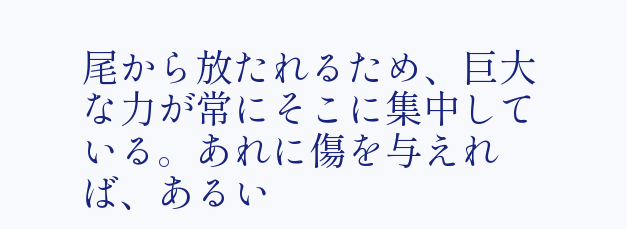尾から放たれるため、巨大な力が常にそこに集中している。あれに傷を与えれば、あるい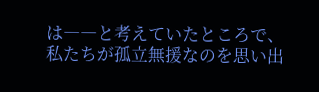は――と考えていたところで、私たちが孤立無援なのを思い出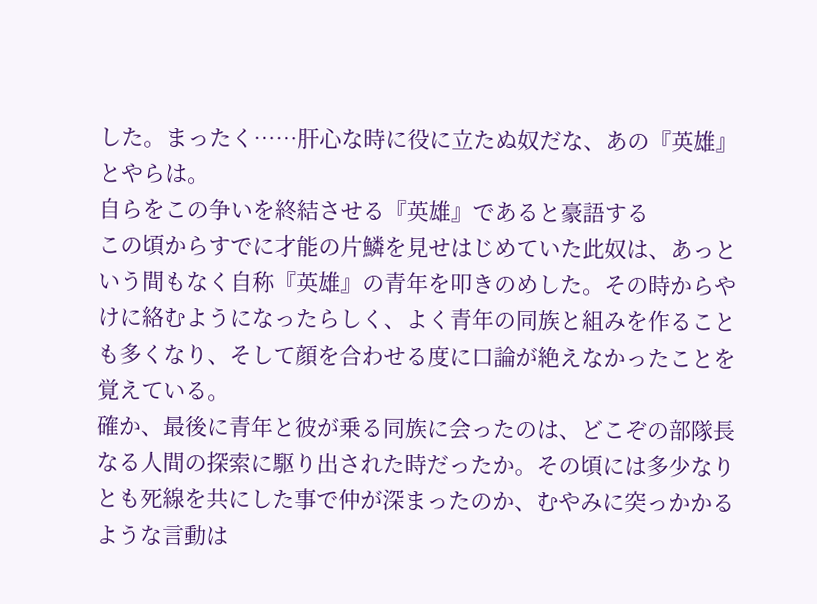した。まったく……肝心な時に役に立たぬ奴だな、あの『英雄』とやらは。
自らをこの争いを終結させる『英雄』であると豪語する
この頃からすでに才能の片鱗を見せはじめていた此奴は、あっという間もなく自称『英雄』の青年を叩きのめした。その時からやけに絡むようになったらしく、よく青年の同族と組みを作ることも多くなり、そして顔を合わせる度に口論が絶えなかったことを覚えている。
確か、最後に青年と彼が乗る同族に会ったのは、どこぞの部隊長なる人間の探索に駆り出された時だったか。その頃には多少なりとも死線を共にした事で仲が深まったのか、むやみに突っかかるような言動は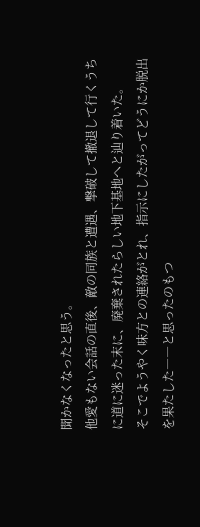聞かなくなったと思う。
他愛もない会話の直後、敵の同族と遭遇、撃破して撤退して行くうちに道に迷った末に、廃棄されたらしい地下基地へと辿り着いた。
そこでようやく味方との連絡がとれ、指示にしたがってどうにか脱出を果たした――と思ったのもつ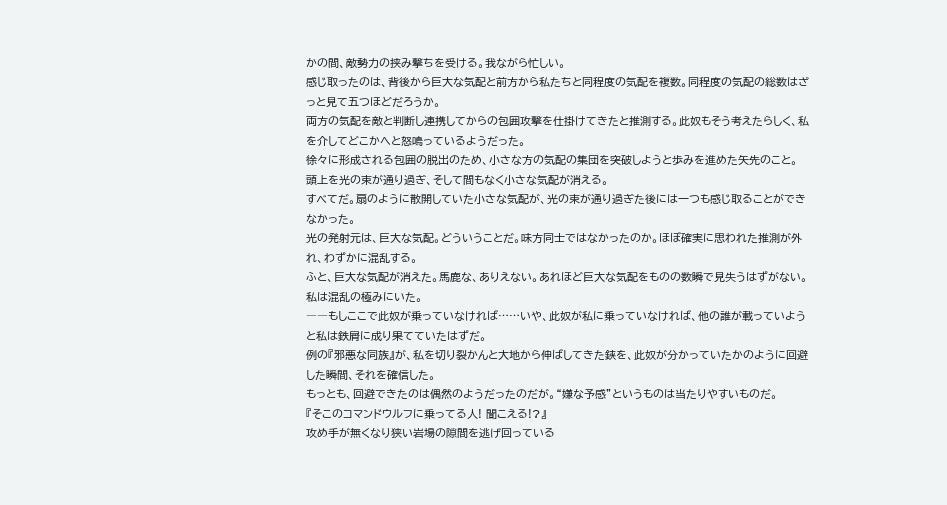かの間、敵勢力の挟み撃ちを受ける。我ながら忙しい。
感じ取ったのは、背後から巨大な気配と前方から私たちと同程度の気配を複数。同程度の気配の総数はざっと見て五つほどだろうか。
両方の気配を敵と判断し連携してからの包囲攻撃を仕掛けてきたと推測する。此奴もそう考えたらしく、私を介してどこかへと怒鳴っているようだった。
徐々に形成される包囲の脱出のため、小さな方の気配の集団を突破しようと歩みを進めた矢先のこと。
頭上を光の束が通り過ぎ、そして間もなく小さな気配が消える。
すべてだ。扇のように散開していた小さな気配が、光の束が通り過ぎた後には一つも感じ取ることができなかった。
光の発射元は、巨大な気配。どういうことだ。味方同士ではなかったのか。ほぼ確実に思われた推測が外れ、わずかに混乱する。
ふと、巨大な気配が消えた。馬鹿な、ありえない。あれほど巨大な気配をものの数瞬で見失うはずがない。私は混乱の極みにいた。
――もしここで此奴が乗っていなければ……いや、此奴が私に乗っていなければ、他の誰が載っていようと私は鉄屑に成り果てていたはずだ。
例の『邪悪な同族』が、私を切り裂かんと大地から伸ばしてきた鋏を、此奴が分かっていたかのように回避した瞬間、それを確信した。
もっとも、回避できたのは偶然のようだったのだが。“嫌な予感”というものは当たりやすいものだ。
『そこのコマンドウルフに乗ってる人! 聞こえる!?』
攻め手が無くなり狭い岩場の隙間を逃げ回っている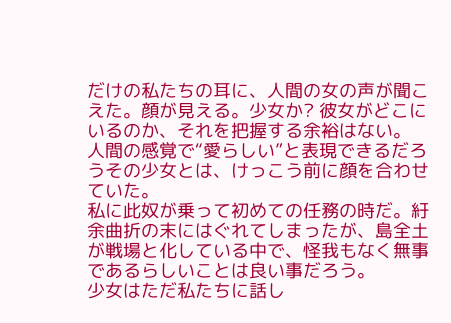だけの私たちの耳に、人間の女の声が聞こえた。顔が見える。少女か? 彼女がどこにいるのか、それを把握する余裕はない。
人間の感覚で“愛らしい”と表現できるだろうその少女とは、けっこう前に顔を合わせていた。
私に此奴が乗って初めての任務の時だ。紆余曲折の末にはぐれてしまったが、島全土が戦場と化している中で、怪我もなく無事であるらしいことは良い事だろう。
少女はただ私たちに話し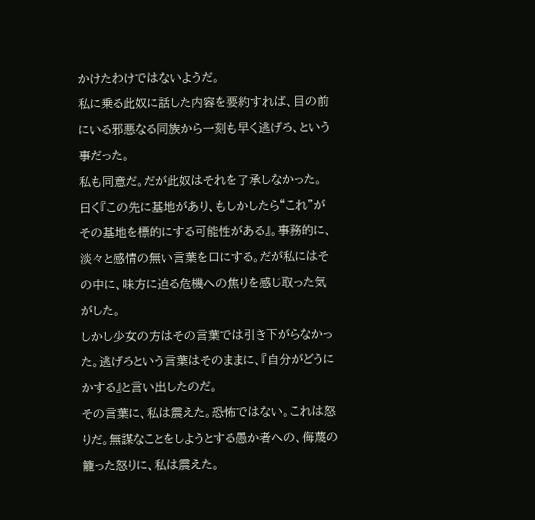かけたわけではないようだ。
私に乗る此奴に話した内容を要約すれば、目の前にいる邪悪なる同族から一刻も早く逃げろ、という事だった。
私も同意だ。だが此奴はそれを了承しなかった。
曰く『この先に基地があり、もしかしたら“これ”がその基地を標的にする可能性がある』。事務的に、淡々と感情の無い言葉を口にする。だが私にはその中に、味方に迫る危機への焦りを感じ取った気がした。
しかし少女の方はその言葉では引き下がらなかった。逃げろという言葉はそのままに、『自分がどうにかする』と言い出したのだ。
その言葉に、私は震えた。恐怖ではない。これは怒りだ。無謀なことをしようとする愚か者への、侮蔑の籠った怒りに、私は震えた。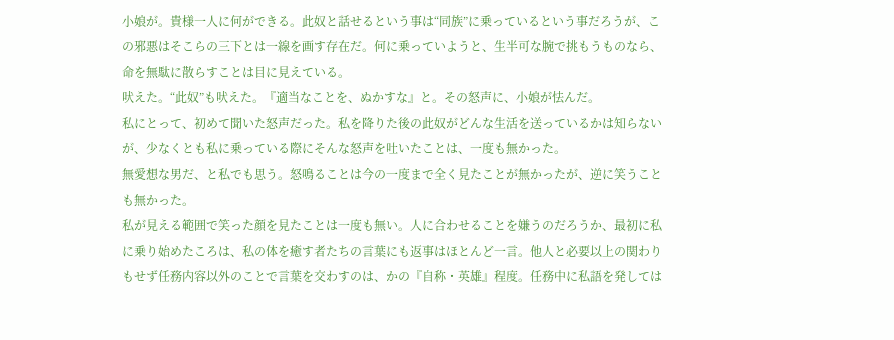小娘が。貴様一人に何ができる。此奴と話せるという事は“同族”に乗っているという事だろうが、この邪悪はそこらの三下とは一線を画す存在だ。何に乗っていようと、生半可な腕で挑もうものなら、命を無駄に散らすことは目に見えている。
吠えた。“此奴”も吠えた。『適当なことを、ぬかすな』と。その怒声に、小娘が怯んだ。
私にとって、初めて聞いた怒声だった。私を降りた後の此奴がどんな生活を送っているかは知らないが、少なくとも私に乗っている際にそんな怒声を吐いたことは、一度も無かった。
無愛想な男だ、と私でも思う。怒鳴ることは今の一度まで全く見たことが無かったが、逆に笑うことも無かった。
私が見える範囲で笑った顔を見たことは一度も無い。人に合わせることを嫌うのだろうか、最初に私に乗り始めたころは、私の体を癒す者たちの言葉にも返事はほとんど一言。他人と必要以上の関わりもせず任務内容以外のことで言葉を交わすのは、かの『自称・英雄』程度。任務中に私語を発しては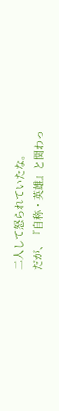二人して怒られていたな。
だが、『自称・英雄』と関わっ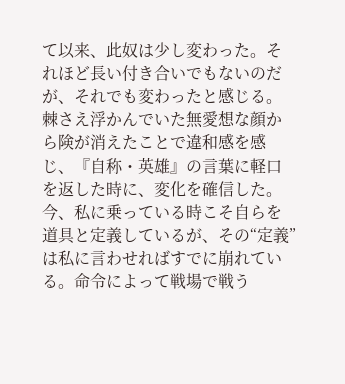て以来、此奴は少し変わった。それほど長い付き合いでもないのだが、それでも変わったと感じる。
棘さえ浮かんでいた無愛想な顔から険が消えたことで違和感を感じ、『自称・英雄』の言葉に軽口を返した時に、変化を確信した。
今、私に乗っている時こそ自らを道具と定義しているが、その“定義”は私に言わせればすでに崩れている。命令によって戦場で戦う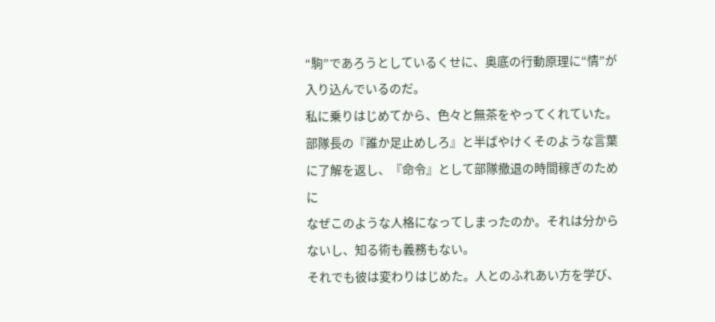“駒”であろうとしているくせに、奥底の行動原理に“情”が入り込んでいるのだ。
私に乗りはじめてから、色々と無茶をやってくれていた。部隊長の『誰か足止めしろ』と半ばやけくそのような言葉に了解を返し、『命令』として部隊撤退の時間稼ぎのために
なぜこのような人格になってしまったのか。それは分からないし、知る術も義務もない。
それでも彼は変わりはじめた。人とのふれあい方を学び、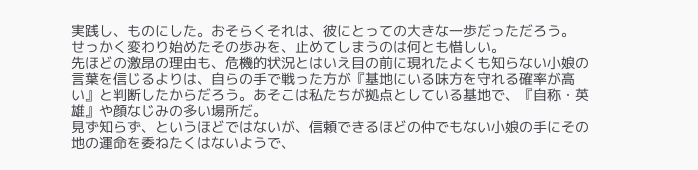実践し、ものにした。おそらくそれは、彼にとっての大きな一歩だっただろう。
せっかく変わり始めたその歩みを、止めてしまうのは何とも惜しい。
先ほどの激昂の理由も、危機的状況とはいえ目の前に現れたよくも知らない小娘の言葉を信じるよりは、自らの手で戦った方が『基地にいる味方を守れる確率が高い』と判断したからだろう。あそこは私たちが拠点としている基地で、『自称・英雄』や顔なじみの多い場所だ。
見ず知らず、というほどではないが、信頼できるほどの仲でもない小娘の手にその地の運命を委ねたくはないようで、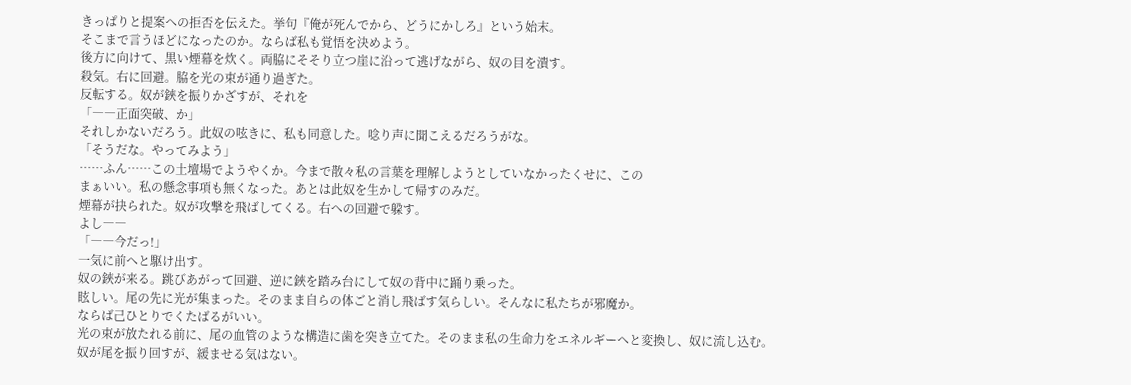きっぱりと提案への拒否を伝えた。挙句『俺が死んでから、どうにかしろ』という始末。
そこまで言うほどになったのか。ならば私も覚悟を決めよう。
後方に向けて、黒い煙幕を炊く。両脇にそそり立つ崖に沿って逃げながら、奴の目を潰す。
殺気。右に回避。脇を光の束が通り過ぎた。
反転する。奴が鋏を振りかざすが、それを
「――正面突破、か」
それしかないだろう。此奴の呟きに、私も同意した。唸り声に聞こえるだろうがな。
「そうだな。やってみよう」
……ふん……この土壇場でようやくか。今まで散々私の言葉を理解しようとしていなかったくせに、この
まぁいい。私の懸念事項も無くなった。あとは此奴を生かして帰すのみだ。
煙幕が抉られた。奴が攻撃を飛ばしてくる。右への回避で躱す。
よし――
「――今だっ!」
一気に前へと駆け出す。
奴の鋏が来る。跳びあがって回避、逆に鋏を踏み台にして奴の背中に踊り乗った。
眩しい。尾の先に光が集まった。そのまま自らの体ごと消し飛ばす気らしい。そんなに私たちが邪魔か。
ならば己ひとりでくたばるがいい。
光の束が放たれる前に、尾の血管のような構造に歯を突き立てた。そのまま私の生命力をエネルギーへと変換し、奴に流し込む。
奴が尾を振り回すが、緩ませる気はない。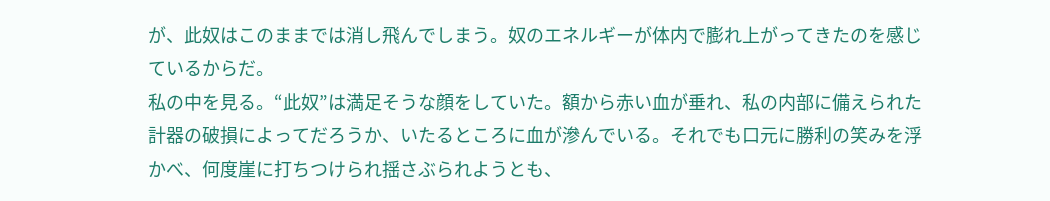が、此奴はこのままでは消し飛んでしまう。奴のエネルギーが体内で膨れ上がってきたのを感じているからだ。
私の中を見る。“此奴”は満足そうな顔をしていた。額から赤い血が垂れ、私の内部に備えられた計器の破損によってだろうか、いたるところに血が滲んでいる。それでも口元に勝利の笑みを浮かべ、何度崖に打ちつけられ揺さぶられようとも、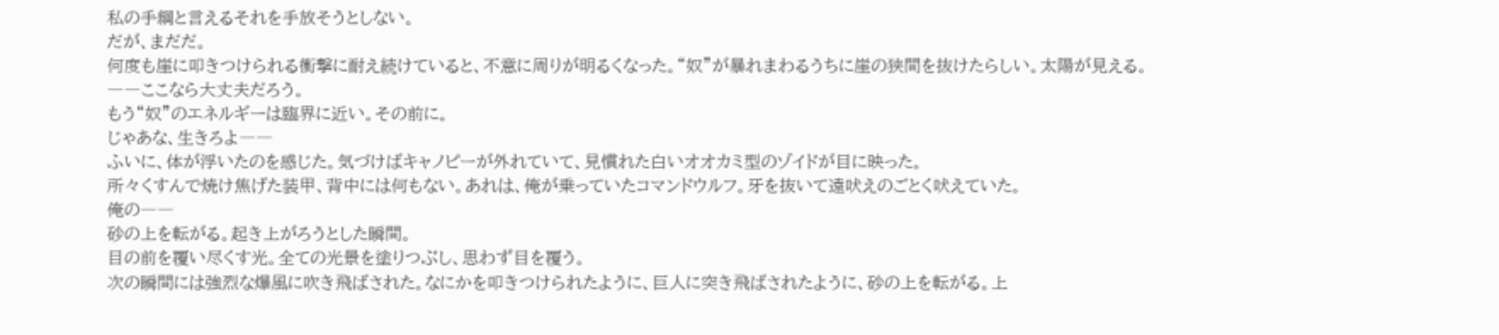私の手綱と言えるそれを手放そうとしない。
だが、まだだ。
何度も崖に叩きつけられる衝撃に耐え続けていると、不意に周りが明るくなった。“奴”が暴れまわるうちに崖の狭間を抜けたらしい。太陽が見える。
――ここなら大丈夫だろう。
もう“奴”のエネルギーは臨界に近い。その前に。
じゃあな、生きろよ――
ふいに、体が浮いたのを感じた。気づけばキャノピーが外れていて、見慣れた白いオオカミ型のゾイドが目に映った。
所々くすんで焼け焦げた装甲、背中には何もない。あれは、俺が乗っていたコマンドウルフ。牙を抜いて遠吠えのごとく吠えていた。
俺の――
砂の上を転がる。起き上がろうとした瞬間。
目の前を覆い尽くす光。全ての光景を塗りつぶし、思わず目を覆う。
次の瞬間には強烈な爆風に吹き飛ばされた。なにかを叩きつけられたように、巨人に突き飛ばされたように、砂の上を転がる。上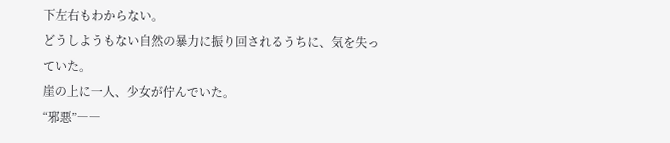下左右もわからない。
どうしようもない自然の暴力に振り回されるうちに、気を失っていた。
崖の上に一人、少女が佇んでいた。
“邪悪”――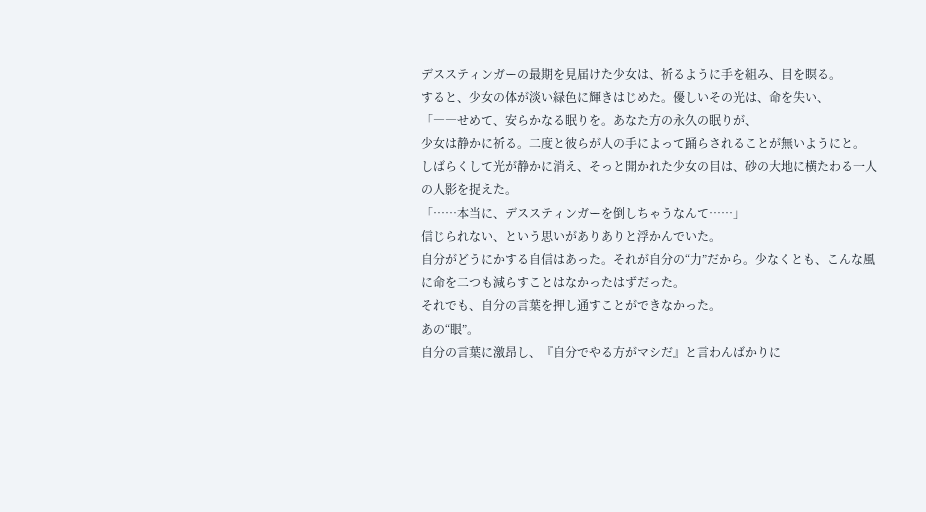デススティンガーの最期を見届けた少女は、祈るように手を組み、目を瞑る。
すると、少女の体が淡い緑色に輝きはじめた。優しいその光は、命を失い、
「――せめて、安らかなる眠りを。あなた方の永久の眠りが、
少女は静かに祈る。二度と彼らが人の手によって踊らされることが無いようにと。
しばらくして光が静かに消え、そっと開かれた少女の目は、砂の大地に横たわる一人の人影を捉えた。
「……本当に、デススティンガーを倒しちゃうなんて……」
信じられない、という思いがありありと浮かんでいた。
自分がどうにかする自信はあった。それが自分の“力”だから。少なくとも、こんな風に命を二つも減らすことはなかったはずだった。
それでも、自分の言葉を押し通すことができなかった。
あの“眼”。
自分の言葉に激昂し、『自分でやる方がマシだ』と言わんばかりに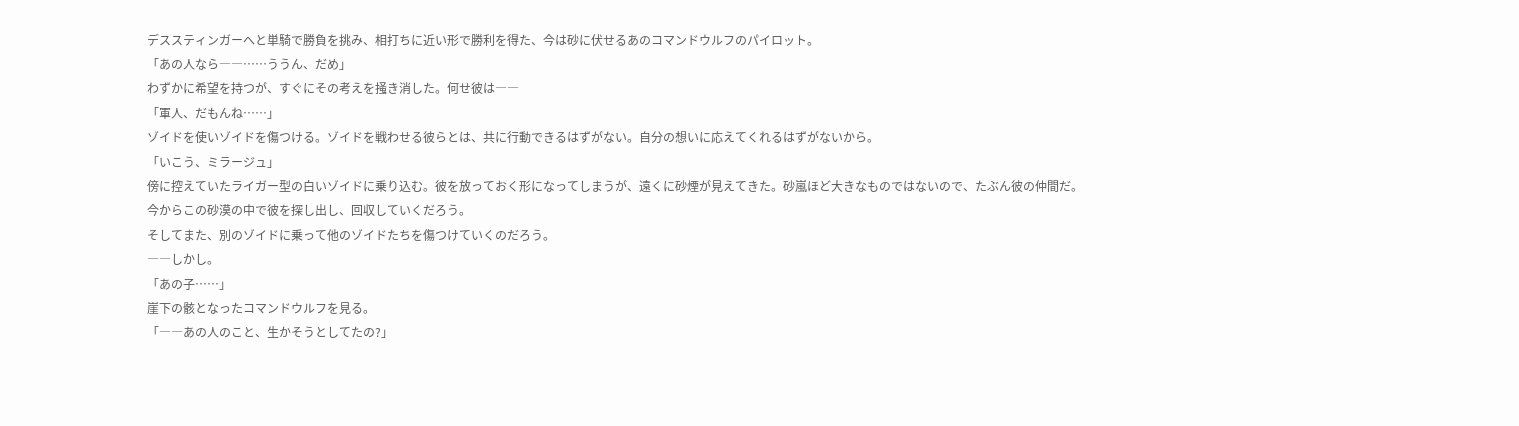デススティンガーへと単騎で勝負を挑み、相打ちに近い形で勝利を得た、今は砂に伏せるあのコマンドウルフのパイロット。
「あの人なら――……ううん、だめ」
わずかに希望を持つが、すぐにその考えを掻き消した。何せ彼は――
「軍人、だもんね……」
ゾイドを使いゾイドを傷つける。ゾイドを戦わせる彼らとは、共に行動できるはずがない。自分の想いに応えてくれるはずがないから。
「いこう、ミラージュ」
傍に控えていたライガー型の白いゾイドに乗り込む。彼を放っておく形になってしまうが、遠くに砂煙が見えてきた。砂嵐ほど大きなものではないので、たぶん彼の仲間だ。
今からこの砂漠の中で彼を探し出し、回収していくだろう。
そしてまた、別のゾイドに乗って他のゾイドたちを傷つけていくのだろう。
――しかし。
「あの子……」
崖下の骸となったコマンドウルフを見る。
「――あの人のこと、生かそうとしてたの?」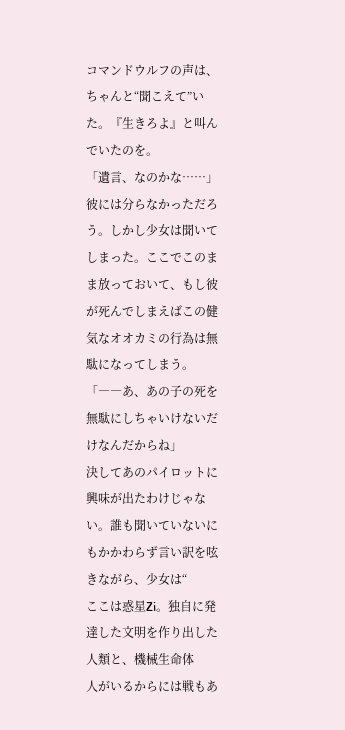コマンドウルフの声は、ちゃんと“聞こえて”いた。『生きろよ』と叫んでいたのを。
「遺言、なのかな……」
彼には分らなかっただろう。しかし少女は聞いてしまった。ここでこのまま放っておいて、もし彼が死んでしまえばこの健気なオオカミの行為は無駄になってしまう。
「――あ、あの子の死を無駄にしちゃいけないだけなんだからね」
決してあのパイロットに興味が出たわけじゃない。誰も聞いていないにもかかわらず言い訳を呟きながら、少女は“
ここは惑星Zi。独自に発達した文明を作り出した人類と、機械生命体
人がいるからには戦もあ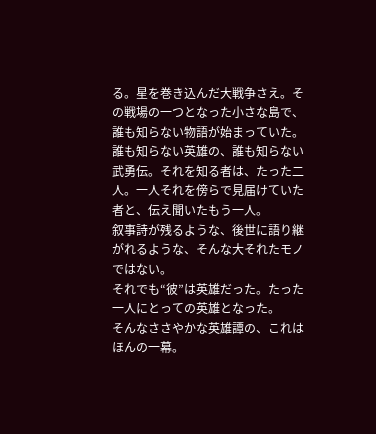る。星を巻き込んだ大戦争さえ。その戦場の一つとなった小さな島で、誰も知らない物語が始まっていた。
誰も知らない英雄の、誰も知らない武勇伝。それを知る者は、たった二人。一人それを傍らで見届けていた者と、伝え聞いたもう一人。
叙事詩が残るような、後世に語り継がれるような、そんな大それたモノではない。
それでも“彼”は英雄だった。たった一人にとっての英雄となった。
そんなささやかな英雄譚の、これはほんの一幕。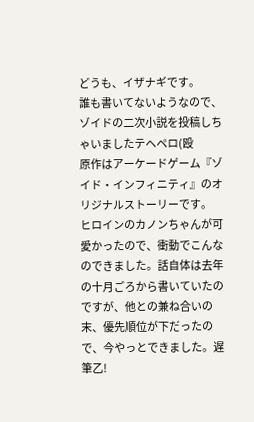どうも、イザナギです。
誰も書いてないようなので、ゾイドの二次小説を投稿しちゃいましたテヘペロ(殴
原作はアーケードゲーム『ゾイド・インフィニティ』のオリジナルストーリーです。
ヒロインのカノンちゃんが可愛かったので、衝動でこんなのできました。話自体は去年の十月ごろから書いていたのですが、他との兼ね合いの末、優先順位が下だったので、今やっとできました。遅筆乙!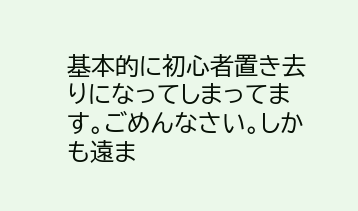基本的に初心者置き去りになってしまってます。ごめんなさい。しかも遠ま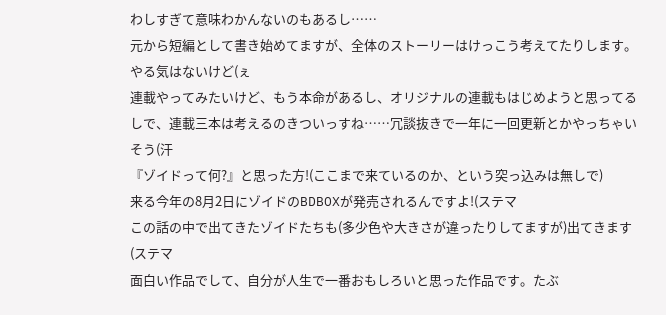わしすぎて意味わかんないのもあるし……
元から短編として書き始めてますが、全体のストーリーはけっこう考えてたりします。やる気はないけど(ぇ
連載やってみたいけど、もう本命があるし、オリジナルの連載もはじめようと思ってるしで、連載三本は考えるのきついっすね……冗談抜きで一年に一回更新とかやっちゃいそう(汗
『ゾイドって何?』と思った方!(ここまで来ているのか、という突っ込みは無しで)
来る今年の8月2日にゾイドのBDBOXが発売されるんですよ!(ステマ
この話の中で出てきたゾイドたちも(多少色や大きさが違ったりしてますが)出てきます(ステマ
面白い作品でして、自分が人生で一番おもしろいと思った作品です。たぶ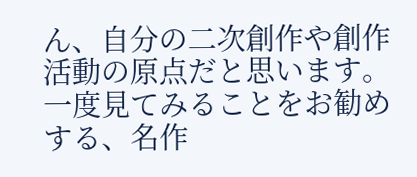ん、自分の二次創作や創作活動の原点だと思います。一度見てみることをお勧めする、名作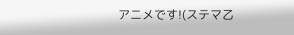アニメです!(ステマ乙